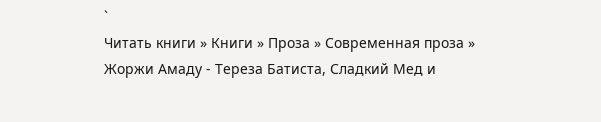`
Читать книги » Книги » Проза » Современная проза » Жоржи Амаду - Тереза Батиста, Сладкий Мед и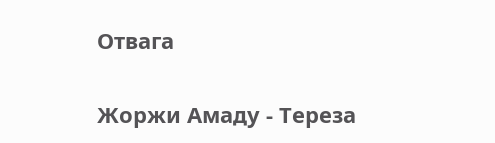Отвага

Жоржи Амаду - Тереза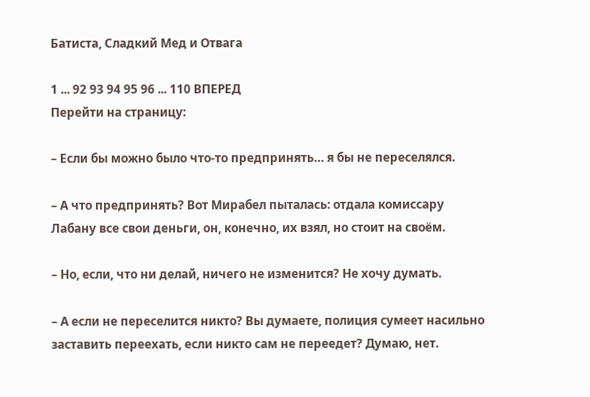Батиста, Сладкий Мед и Отвага

1 ... 92 93 94 95 96 ... 110 ВПЕРЕД
Перейти на страницу:

– Если бы можно было что-то предпринять… я бы не переселялся.

– А что предпринять? Вот Мирабел пыталась: отдала комиссару Лабану все свои деньги, он, конечно, их взял, но стоит на своём.

– Но, если, что ни делай, ничего не изменится? Не хочу думать.

– А если не переселится никто? Вы думаете, полиция сумеет насильно заставить переехать, если никто сам не переедет? Думаю, нет.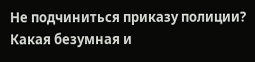Не подчиниться приказу полиции? Какая безумная и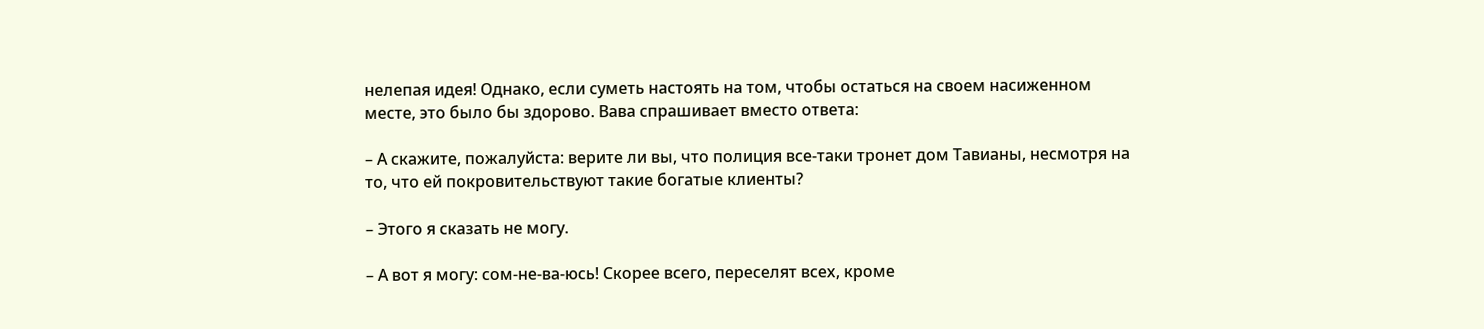нелепая идея! Однако, если суметь настоять на том, чтобы остаться на своем насиженном месте, это было бы здорово. Вава спрашивает вместо ответа:

– А скажите, пожалуйста: верите ли вы, что полиция все-таки тронет дом Тавианы, несмотря на то, что ей покровительствуют такие богатые клиенты?

– Этого я сказать не могу.

– А вот я могу: сом-не-ва-юсь! Скорее всего, переселят всех, кроме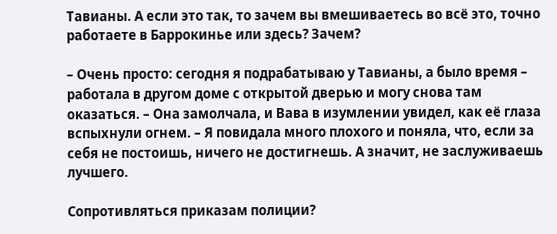Тавианы. А если это так, то зачем вы вмешиваетесь во всё это, точно работаете в Баррокинье или здесь? Зачем?

– Очень просто: сегодня я подрабатываю у Тавианы, а было время – работала в другом доме с открытой дверью и могу снова там оказаться. – Она замолчала, и Вава в изумлении увидел, как её глаза вспыхнули огнем. – Я повидала много плохого и поняла, что, если за себя не постоишь, ничего не достигнешь. А значит, не заслуживаешь лучшего.

Сопротивляться приказам полиции?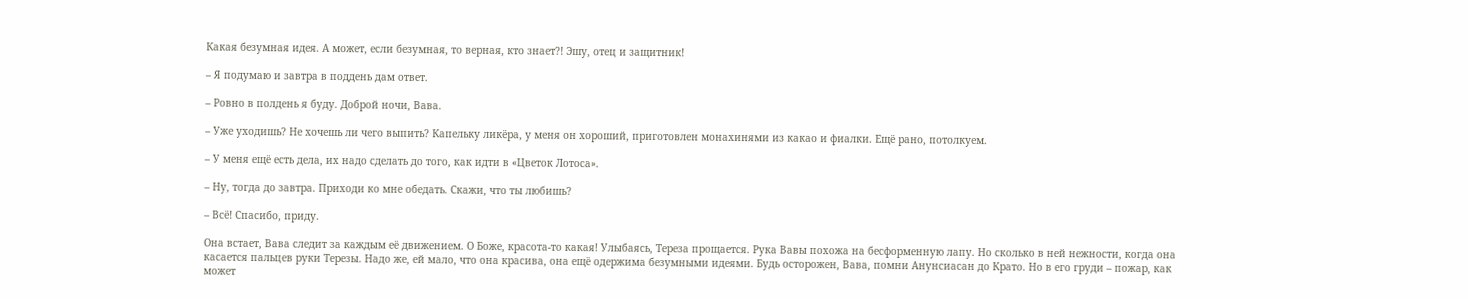Какая безумная идея. А может, если безумная, то верная, кто знает?! Эшу, отец и защитник!

– Я подумаю и завтра в поддень дам ответ.

– Ровно в полдень я буду. Доброй ночи, Вава.

– Уже уходишь? Не хочешь ли чего выпить? Капельку ликёра, у меня он хороший, приготовлен монахинями из какао и фиалки. Ещё рано, потолкуем.

– У меня ещё есть дела, их надо сделать до того, как идти в «Цветок Лотоса».

– Ну, тогда до завтра. Приходи ко мне обедать. Скажи, что ты любишь?

– Всё! Спасибо, приду.

Она встает, Вава следит за каждым её движением. О Боже, красота-то какая! Улыбаясь, Тереза прощается. Рука Вавы похожа на бесформенную лапу. Но сколько в ней нежности, когда она касается пальцев руки Терезы. Надо же, ей мало, что она красива, она ещё одержима безумными идеями. Будь осторожен, Вава, помни Анунсиасан до Крато. Но в его груди – пожар, как может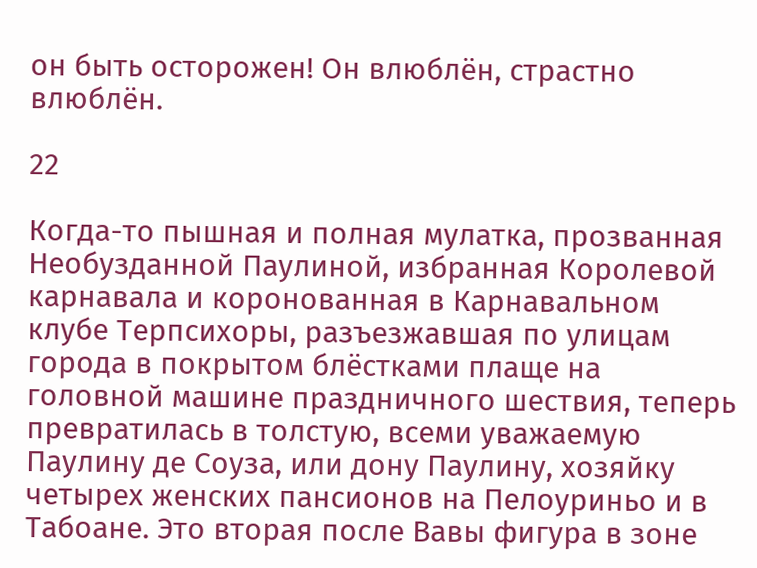он быть осторожен! Он влюблён, страстно влюблён.

22

Когда-то пышная и полная мулатка, прозванная Необузданной Паулиной, избранная Королевой карнавала и коронованная в Карнавальном клубе Терпсихоры, разъезжавшая по улицам города в покрытом блёстками плаще на головной машине праздничного шествия, теперь превратилась в толстую, всеми уважаемую Паулину де Соуза, или дону Паулину, хозяйку четырех женских пансионов на Пелоуриньо и в Табоане. Это вторая после Вавы фигура в зоне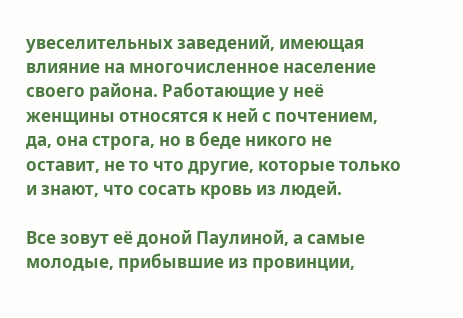увеселительных заведений, имеющая влияние на многочисленное население своего района. Работающие у неё женщины относятся к ней с почтением, да, она строга, но в беде никого не оставит, не то что другие, которые только и знают, что сосать кровь из людей.

Все зовут её доной Паулиной, а самые молодые, прибывшие из провинции,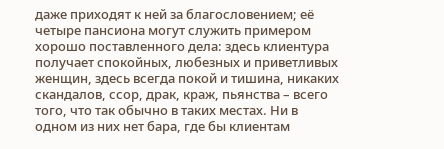даже приходят к ней за благословением; её четыре пансиона могут служить примером хорошо поставленного дела: здесь клиентура получает спокойных, любезных и приветливых женщин, здесь всегда покой и тишина, никаких скандалов, ссор, драк, краж, пьянства – всего того, что так обычно в таких местах. Ни в одном из них нет бара, где бы клиентам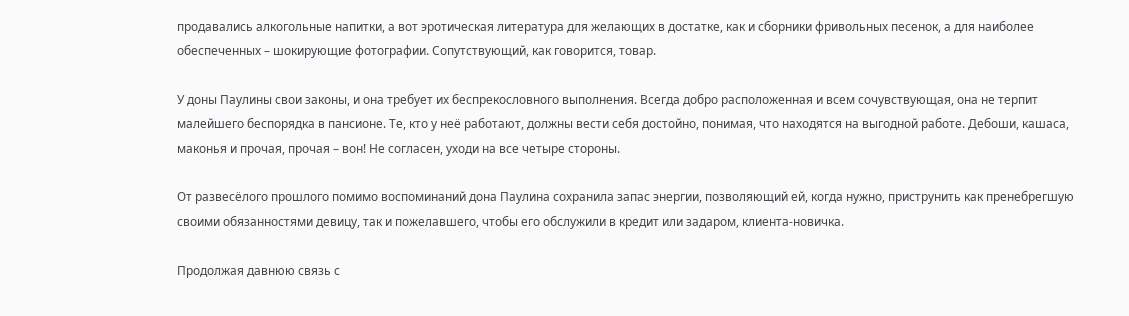продавались алкогольные напитки, а вот эротическая литература для желающих в достатке, как и сборники фривольных песенок, а для наиболее обеспеченных – шокирующие фотографии. Сопутствующий, как говорится, товар.

У доны Паулины свои законы, и она требует их беспрекословного выполнения. Всегда добро расположенная и всем сочувствующая, она не терпит малейшего беспорядка в пансионе. Те, кто у неё работают, должны вести себя достойно, понимая, что находятся на выгодной работе. Дебоши, кашаса, маконья и прочая, прочая – вон! Не согласен, уходи на все четыре стороны.

От развесёлого прошлого помимо воспоминаний дона Паулина сохранила запас энергии, позволяющий ей, когда нужно, приструнить как пренебрегшую своими обязанностями девицу, так и пожелавшего, чтобы его обслужили в кредит или задаром, клиента-новичка.

Продолжая давнюю связь с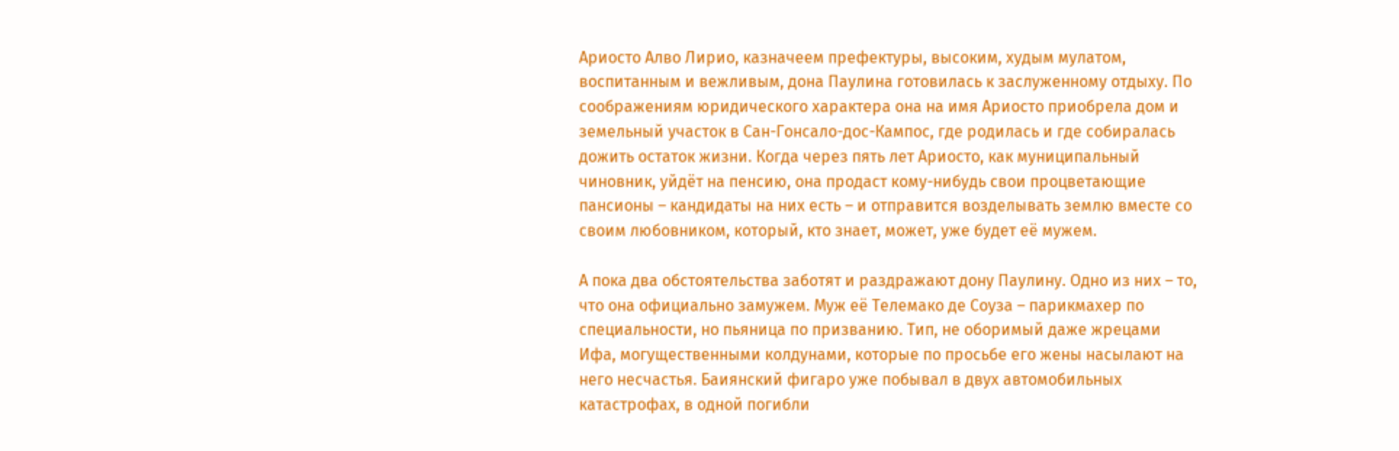Ариосто Алво Лирио, казначеем префектуры, высоким, худым мулатом, воспитанным и вежливым, дона Паулина готовилась к заслуженному отдыху. По соображениям юридического характера она на имя Ариосто приобрела дом и земельный участок в Сан-Гонсало-дос-Кампос, где родилась и где собиралась дожить остаток жизни. Когда через пять лет Ариосто, как муниципальный чиновник, уйдёт на пенсию, она продаст кому-нибудь свои процветающие пансионы – кандидаты на них есть – и отправится возделывать землю вместе со своим любовником, который, кто знает, может, уже будет её мужем.

А пока два обстоятельства заботят и раздражают дону Паулину. Одно из них – то, что она официально замужем. Муж её Телемако де Соуза – парикмахер по специальности, но пьяница по призванию. Тип, не оборимый даже жрецами Ифа, могущественными колдунами, которые по просьбе его жены насылают на него несчастья. Баиянский фигаро уже побывал в двух автомобильных катастрофах, в одной погибли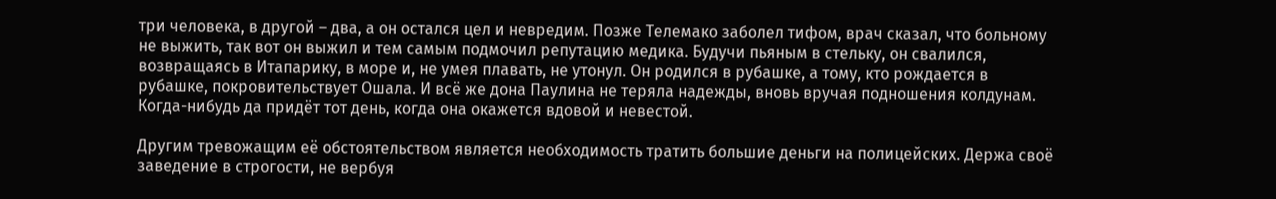три человека, в другой – два, а он остался цел и невредим. Позже Телемако заболел тифом, врач сказал, что больному не выжить, так вот он выжил и тем самым подмочил репутацию медика. Будучи пьяным в стельку, он свалился, возвращаясь в Итапарику, в море и, не умея плавать, не утонул. Он родился в рубашке, а тому, кто рождается в рубашке, покровительствует Ошала. И всё же дона Паулина не теряла надежды, вновь вручая подношения колдунам. Когда-нибудь да придёт тот день, когда она окажется вдовой и невестой.

Другим тревожащим её обстоятельством является необходимость тратить большие деньги на полицейских. Держа своё заведение в строгости, не вербуя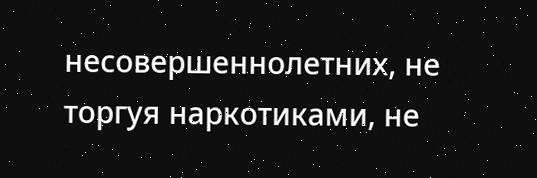несовершеннолетних, не торгуя наркотиками, не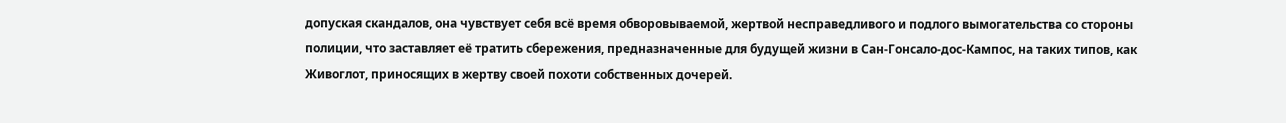допуская скандалов, она чувствует себя всё время обворовываемой, жертвой несправедливого и подлого вымогательства со стороны полиции, что заставляет её тратить сбережения, предназначенные для будущей жизни в Сан-Гонсало-дос-Кампос, на таких типов, как Живоглот, приносящих в жертву своей похоти собственных дочерей.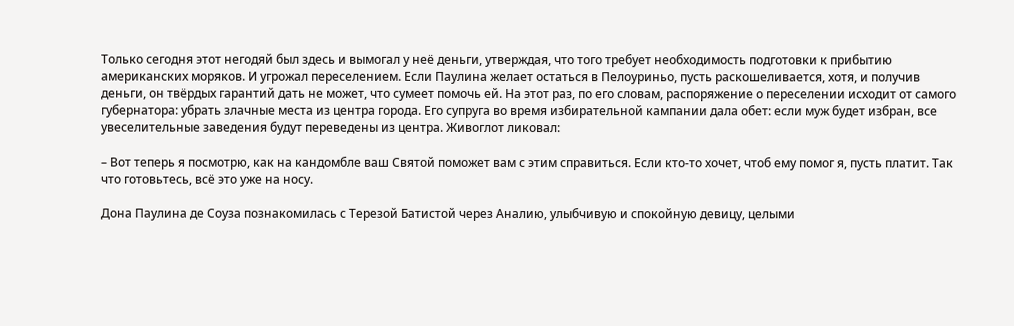Только сегодня этот негодяй был здесь и вымогал у неё деньги, утверждая, что того требует необходимость подготовки к прибытию американских моряков. И угрожал переселением. Если Паулина желает остаться в Пелоуриньо, пусть раскошеливается, хотя, и получив деньги, он твёрдых гарантий дать не может, что сумеет помочь ей. На этот раз, по его словам, распоряжение о переселении исходит от самого губернатора: убрать злачные места из центра города. Его супруга во время избирательной кампании дала обет: если муж будет избран, все увеселительные заведения будут переведены из центра. Живоглот ликовал:

– Вот теперь я посмотрю, как на кандомбле ваш Святой поможет вам с этим справиться. Если кто-то хочет, чтоб ему помог я, пусть платит. Так что готовьтесь, всё это уже на носу.

Дона Паулина де Соуза познакомилась с Терезой Батистой через Аналию, улыбчивую и спокойную девицу, целыми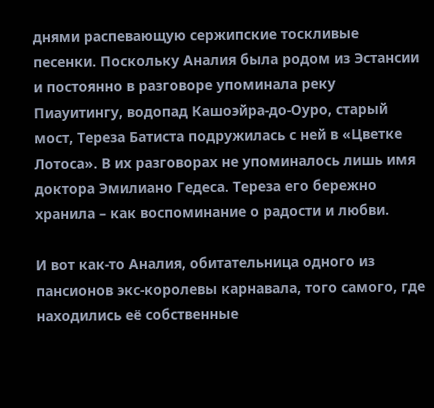днями распевающую сержипские тоскливые песенки. Поскольку Аналия была родом из Эстансии и постоянно в разговоре упоминала реку Пиауитингу, водопад Кашоэйра-до-Оуро, старый мост, Тереза Батиста подружилась с ней в «Цветке Лотоса». В их разговорах не упоминалось лишь имя доктора Эмилиано Гедеса. Тереза его бережно хранила – как воспоминание о радости и любви.

И вот как-то Аналия, обитательница одного из пансионов экс-королевы карнавала, того самого, где находились её собственные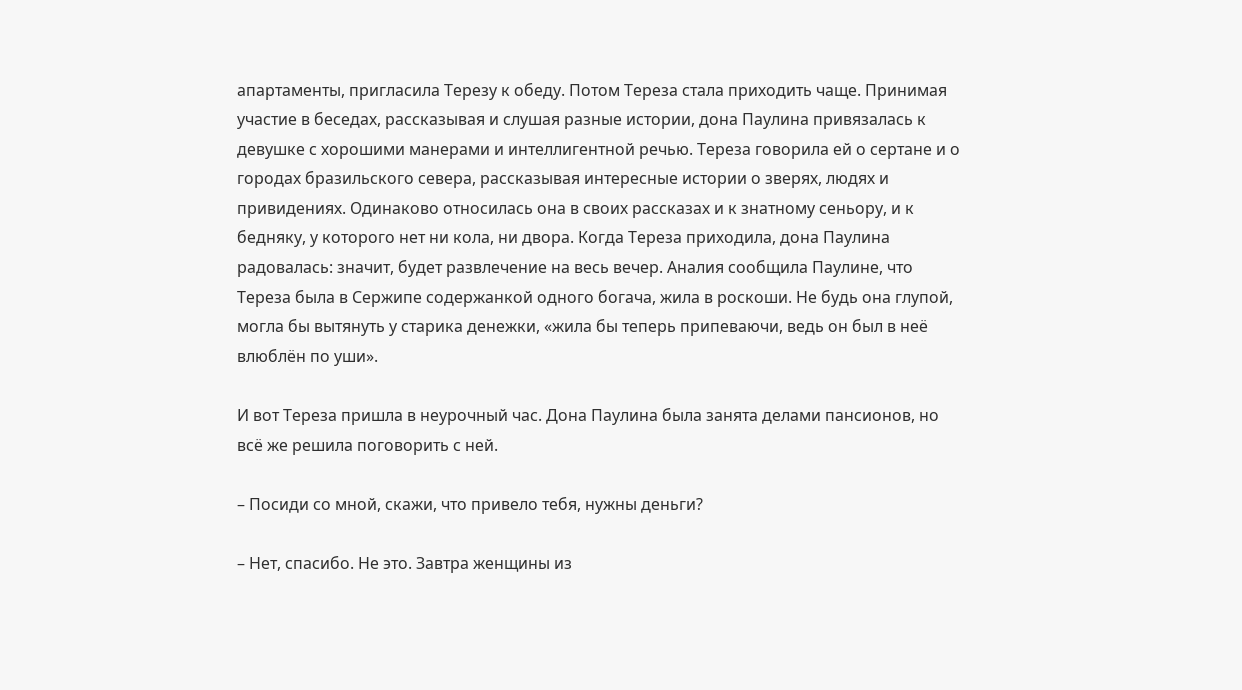апартаменты, пригласила Терезу к обеду. Потом Тереза стала приходить чаще. Принимая участие в беседах, рассказывая и слушая разные истории, дона Паулина привязалась к девушке с хорошими манерами и интеллигентной речью. Тереза говорила ей о сертане и о городах бразильского севера, рассказывая интересные истории о зверях, людях и привидениях. Одинаково относилась она в своих рассказах и к знатному сеньору, и к бедняку, у которого нет ни кола, ни двора. Когда Тереза приходила, дона Паулина радовалась: значит, будет развлечение на весь вечер. Аналия сообщила Паулине, что Тереза была в Сержипе содержанкой одного богача, жила в роскоши. Не будь она глупой, могла бы вытянуть у старика денежки, «жила бы теперь припеваючи, ведь он был в неё влюблён по уши».

И вот Тереза пришла в неурочный час. Дона Паулина была занята делами пансионов, но всё же решила поговорить с ней.

– Посиди со мной, скажи, что привело тебя, нужны деньги?

– Нет, спасибо. Не это. Завтра женщины из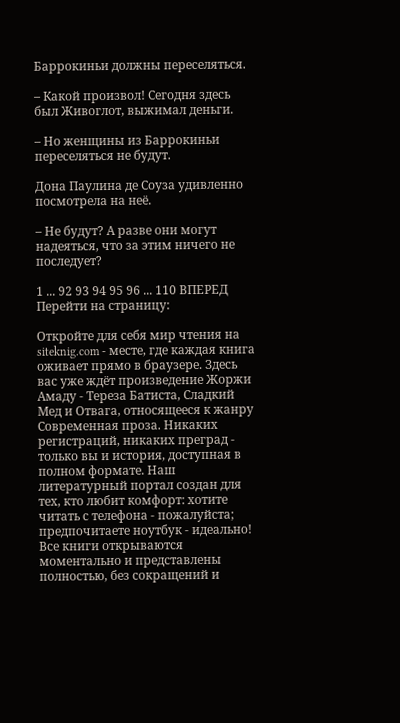Баррокиньи должны переселяться.

– Какой произвол! Сегодня здесь был Живоглот, выжимал деньги.

– Но женщины из Баррокиньи переселяться не будут.

Дона Паулина де Соуза удивленно посмотрела на неё.

– Не будут? А разве они могут надеяться, что за этим ничего не последует?

1 ... 92 93 94 95 96 ... 110 ВПЕРЕД
Перейти на страницу:

Откройте для себя мир чтения на siteknig.com - месте, где каждая книга оживает прямо в браузере. Здесь вас уже ждёт произведение Жоржи Амаду - Тереза Батиста, Сладкий Мед и Отвага, относящееся к жанру Современная проза. Никаких регистраций, никаких преград - только вы и история, доступная в полном формате. Наш литературный портал создан для тех, кто любит комфорт: хотите читать с телефона - пожалуйста; предпочитаете ноутбук - идеально! Все книги открываются моментально и представлены полностью, без сокращений и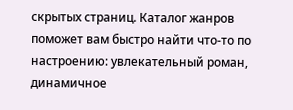скрытых страниц. Каталог жанров поможет вам быстро найти что-то по настроению: увлекательный роман, динамичное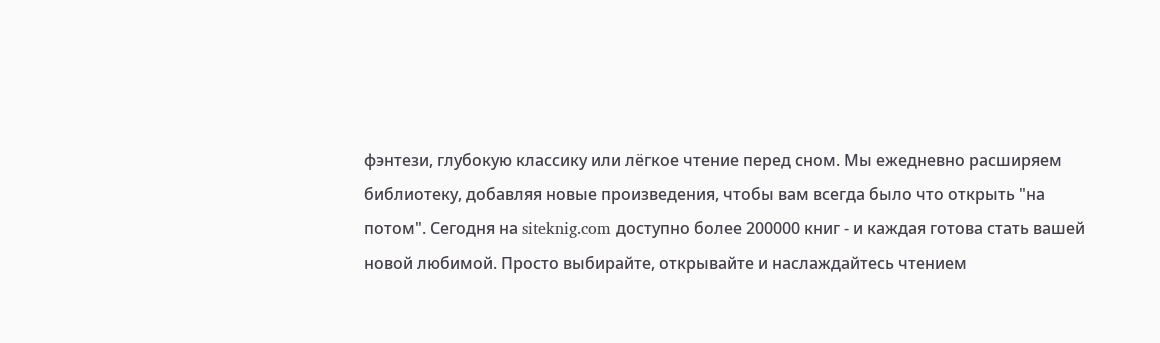фэнтези, глубокую классику или лёгкое чтение перед сном. Мы ежедневно расширяем библиотеку, добавляя новые произведения, чтобы вам всегда было что открыть "на потом". Сегодня на siteknig.com доступно более 200000 книг - и каждая готова стать вашей новой любимой. Просто выбирайте, открывайте и наслаждайтесь чтением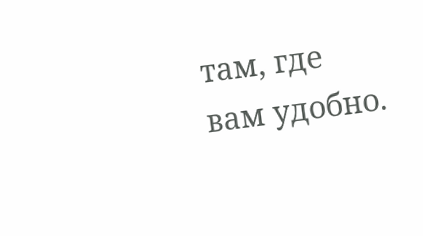там, где вам удобно.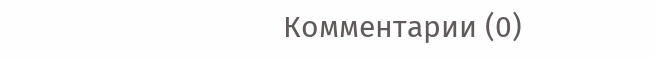Комментарии (0)